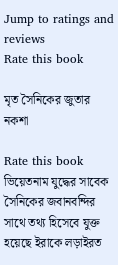Jump to ratings and reviews
Rate this book

মৃত সৈনিকের জুতার নকশা

Rate this book
ভিয়েতনাম যুদ্ধের সাবেক সৈনিকের জবানবন্দির সাথে তথ্য হিসেবে যুক্ত হয়েছে ইরাকে লড়াইরত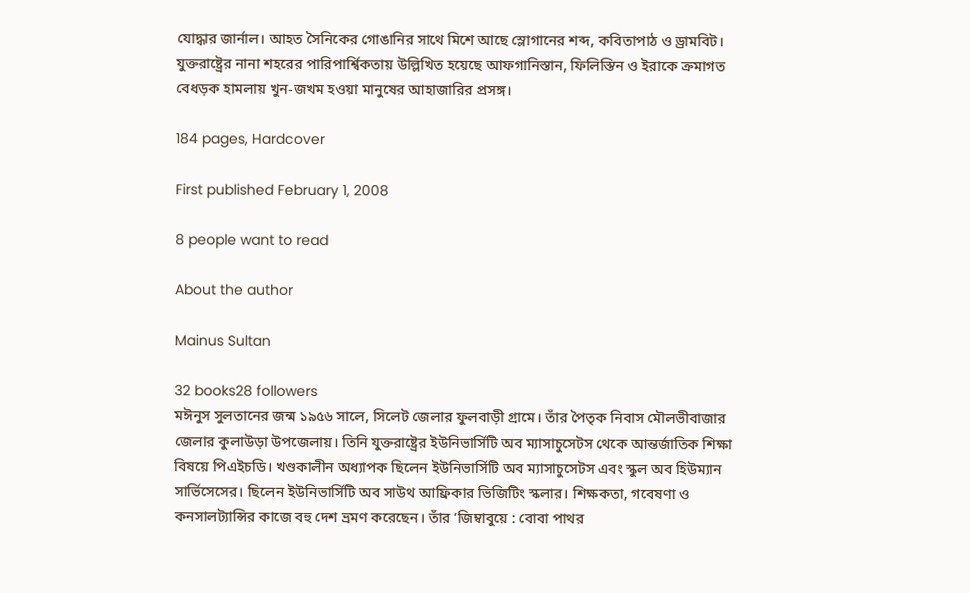যোদ্ধার জার্নাল। আহত সৈনিকের গোঙানির সাথে মিশে আছে স্লোগানের শব্দ, কবিতাপাঠ ও ড্রামবিট। যুক্তরাষ্ট্রের নানা শহরের পারিপার্শ্বিকতায় উল্লিখিত হয়েছে আফগানিস্তান, ফিলিস্তিন ও ইরাকে ক্রমাগত বেধড়ক হামলায় খুন-জখম হওয়া মানুষের আহাজারির প্রসঙ্গ।

184 pages, Hardcover

First published February 1, 2008

8 people want to read

About the author

Mainus Sultan

32 books28 followers
মঈনুস সুলতানের জন্ম ১৯৫৬ সালে, সিলেট জেলার ফুলবাড়ী গ্রামে। তাঁর পৈতৃক নিবাস মৌলভীবাজার জেলার কুলাউড়া উপজেলায়। তিনি যুক্তরাষ্ট্রের ইউনিভার্সিটি অব ম্যাসাচুসেটস থেকে আন্তর্জাতিক শিক্ষা বিষয়ে পিএইচডি। খণ্ডকালীন অধ্যাপক ছিলেন ইউনিভার্সিটি অব ম্যাসাচুসেটস এবং স্কুল অব হিউম্যান সার্ভিসেসের। ছিলেন ইউনিভার্সিটি অব সাউথ আফ্রিকার ভিজিটিং স্কলার। শিক্ষকতা, গবেষণা ও কনসালট্যান্সির কাজে বহু দেশ ভ্রমণ করেছেন। তাঁর ‘জিম্বাবুয়ে : বোবা পাথর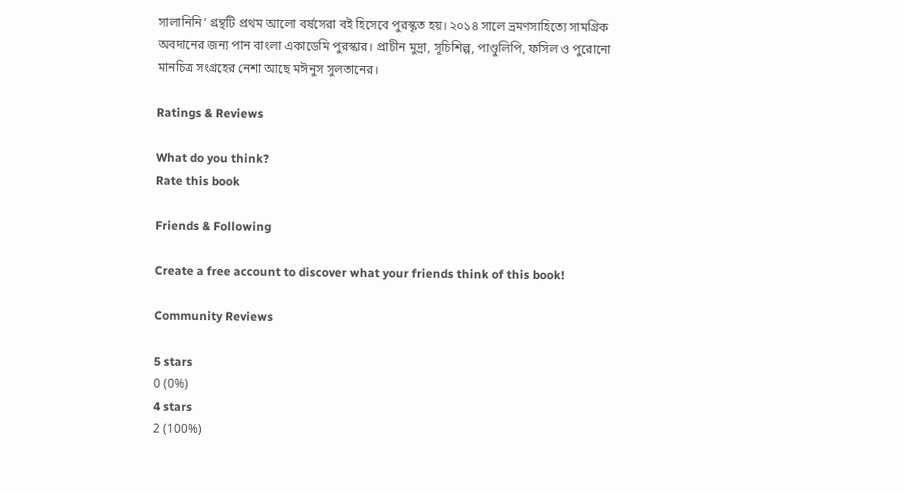সালানিনি’ গ্রন্থটি প্রথম আলো বর্ষসেরা বই হিসেবে পুরস্কৃত হয়। ২০১৪ সালে ভ্রমণসাহিত্যে সামগ্রিক অবদানের জন্য পান বাংলা একাডেমি পুরস্কার। প্রাচীন মুদ্রা, সূচিশিল্প, পাণ্ডুলিপি, ফসিল ও পুরোনো মানচিত্র সংগ্রহের নেশা আছে মঈনুস সুলতানের।

Ratings & Reviews

What do you think?
Rate this book

Friends & Following

Create a free account to discover what your friends think of this book!

Community Reviews

5 stars
0 (0%)
4 stars
2 (100%)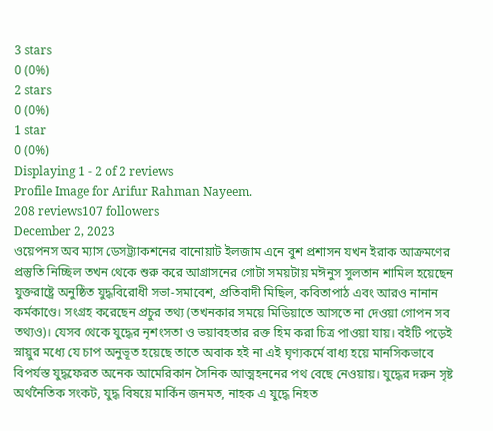3 stars
0 (0%)
2 stars
0 (0%)
1 star
0 (0%)
Displaying 1 - 2 of 2 reviews
Profile Image for Arifur Rahman Nayeem.
208 reviews107 followers
December 2, 2023
ওয়েপনস অব ম্যাস ডেসট্র‍্যাকশনের বানোয়াট ইলজাম এনে বুশ প্রশাসন যখন ইরাক আক্রমণের প্রস্তুতি নিচ্ছিল তখন থেকে শুরু করে আগ্রাসনের গোটা সময়টায় মঈনুস সুলতান শামিল হয়েছেন যুক্তরাষ্ট্রে অনুষ্ঠিত যুদ্ধবিরোধী সভা-সমাবেশ, প্রতিবাদী মিছিল, কবিতাপাঠ এবং আরও নানান কর্মকাণ্ডে। সংগ্রহ করেছেন প্রচুর তথ্য (তখনকার সময়ে মিডিয়াতে আসতে না দেওয়া গোপন সব তথ্যও)। যেসব থেকে যুদ্ধের নৃশংসতা ও ভয়াবহতার রক্ত হিম করা চিত্র পাওয়া যায়। বইটি পড়েই স্নায়ুর মধ্যে যে চাপ অনুভূত হয়েছে তাতে অবাক হই না এই ঘৃণ্যকর্মে বাধ্য হয়ে মানসিকভাবে বিপর্যস্ত যুদ্ধফেরত অনেক আমেরিকান সৈনিক আত্মহননের পথ বেছে নেওয়ায়। যুদ্ধের দরুন সৃষ্ট অর্থনৈতিক সংকট, যুদ্ধ বিষয়ে মার্কিন জনমত, নাহক এ যুদ্ধে নিহত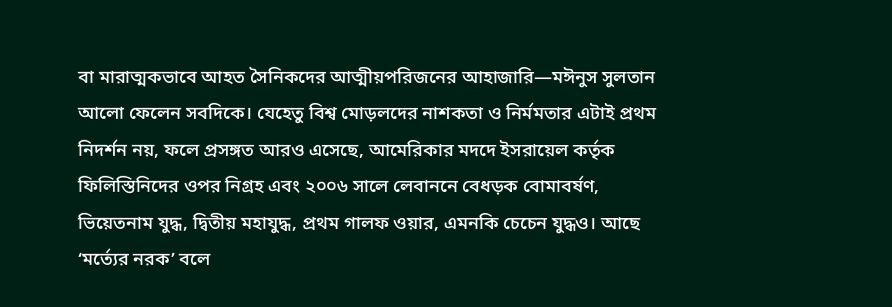বা মারাত্মকভাবে আহত সৈনিকদের আত্মীয়পরিজনের আহাজারি—মঈনুস সুলতান আলো ফেলেন সবদিকে। যেহেতু বিশ্ব মোড়লদের নাশকতা ও নির্মমতার এটাই প্রথম নিদর্শন নয়, ফলে প্রসঙ্গত আরও এসেছে, আমেরিকার মদদে ইসরায়েল কর্তৃক ফিলিস্তিনিদের ওপর নিগ্রহ এবং ২০০৬ সালে লেবাননে বেধড়ক বোমাবর্ষণ, ভিয়েতনাম যুদ্ধ, দ্বিতীয় মহাযুদ্ধ, প্রথম গালফ ওয়ার, এমনকি চেচেন যুদ্ধও। আছে ‘মর্ত্যের নরক’ বলে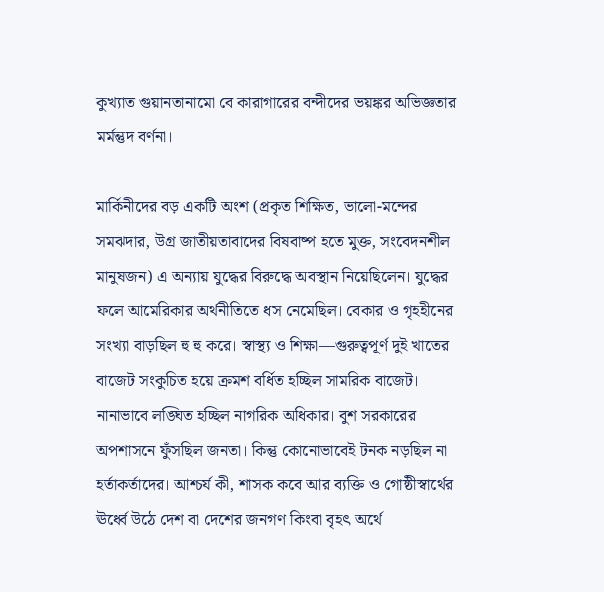কুখ্যাত গুয়ানতানামো বে কারাগারের বন্দীদের ভয়ঙ্কর অভিজ্ঞতার মর্মন্তুদ বর্ণনা।

মার্কিনীদের বড় একটি অংশ (প্রকৃত শিক্ষিত, ভালো-মন্দের সমঝদার, উগ্র জাতীয়তাবাদের বিষবাষ্প হতে মুক্ত, সংবেদনশীল মানুষজন) এ অন্যায় যুদ্ধের বিরুদ্ধে অবস্থান নিয়েছিলেন। যুদ্ধের ফলে আমেরিকার অর্থনীতিতে ধস নেমেছিল। বেকার ও গৃহহীনের সংখ্যা বাড়ছিল হু হু করে। স্বাস্থ্য ও শিক্ষা—গুরুত্বপূর্ণ দুই খাতের বাজেট সংকুচিত হয়ে ক্রমশ বর্ধিত হচ্ছিল সামরিক বাজেট। নানাভাবে লঙ্ঘিত হচ্ছিল নাগরিক অধিকার। বুশ সরকারের অপশাসনে ফুঁসছিল জনতা। কিন্তু কোনোভাবেই টনক নড়ছিল না হর্তাকর্তাদের। আশ্চর্য কী, শাসক কবে আর ব্যক্তি ও গোষ্ঠীস্বার্থের ঊর্ধ্বে উঠে দেশ বা দেশের জনগণ কিংবা বৃহৎ অর্থে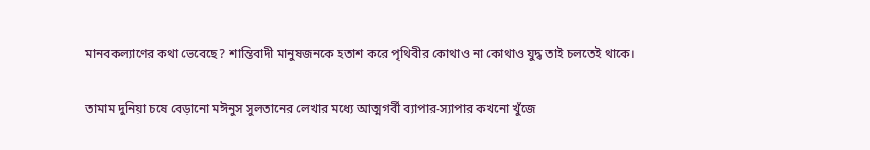মানবকল্যাণের কথা ভেবেছে? শান্তিবাদী মানুষজনকে হতাশ করে পৃথিবীর কোথাও না কোথাও যুদ্ধ তাই চলতেই থাকে।

তামাম দুনিয়া চষে বেড়ানো মঈনুস সুলতানের লেখার মধ্যে আত্মগর্বী ব্যাপার-স্যাপার কখনো খুঁজে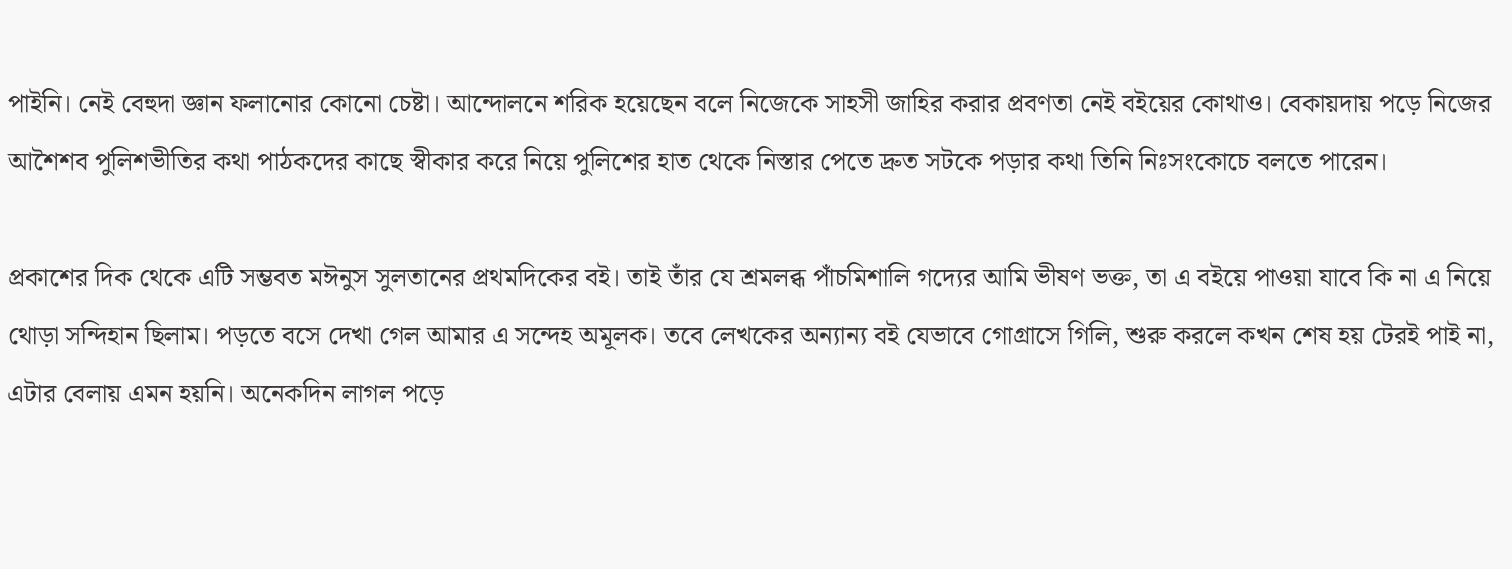পাইনি। নেই বেহুদা জ্ঞান ফলানোর কোনো চেষ্টা। আন্দোলনে শরিক হয়েছেন বলে নিজেকে সাহসী জাহির করার প্রবণতা নেই বইয়ের কোথাও। বেকায়দায় পড়ে নিজের আশৈশব পুলিশভীতির কথা পাঠকদের কাছে স্বীকার করে নিয়ে পুলিশের হাত থেকে নিস্তার পেতে দ্রুত সটকে পড়ার কথা তিনি নিঃসংকোচে বলতে পারেন।

প্রকাশের দিক থেকে এটি সম্ভবত মঈনুস সুলতানের প্রথমদিকের বই। তাই তাঁর যে শ্রমলব্ধ পাঁচমিশালি গদ্যের আমি ভীষণ ভক্ত, তা এ বইয়ে পাওয়া যাবে কি না এ নিয়ে থোড়া সন্দিহান ছিলাম। পড়তে বসে দেখা গেল আমার এ সন্দেহ অমূলক। তবে লেখকের অন্যান্য বই যেভাবে গোগ্রাসে গিলি, শুরু করলে কখন শেষ হয় টেরই পাই না, এটার বেলায় এমন হয়নি। অনেকদিন লাগল পড়ে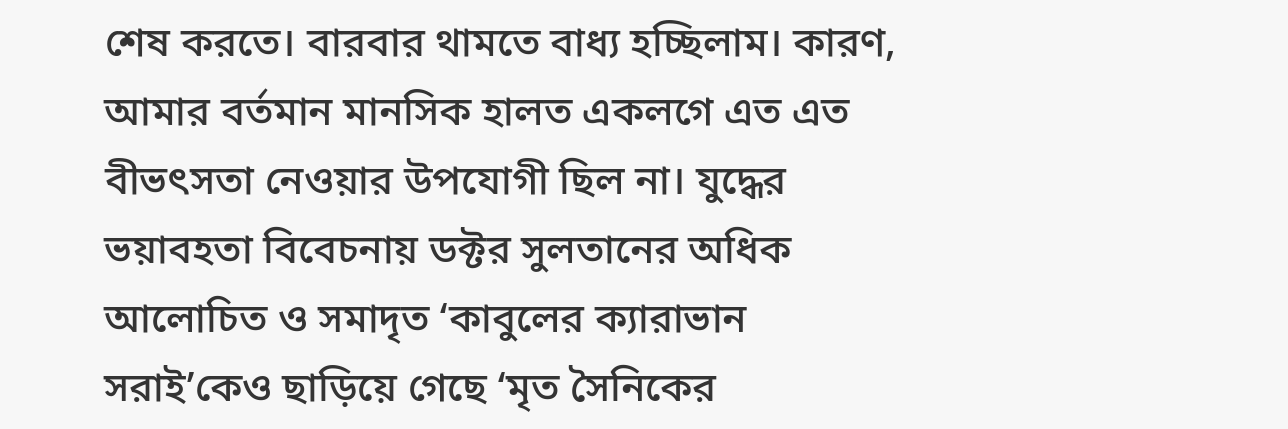শেষ করতে। বারবার থামতে বাধ্য হচ্ছিলাম। কারণ, আমার বর্তমান মানসিক হালত একলগে এত এত বীভৎসতা নেওয়ার উপযোগী ছিল না। যুদ্ধের ভয়াবহতা বিবেচনায় ডক্টর সুলতানের অধিক আলোচিত ও সমাদৃত ‘কাবুলের ক্যারাভান সরাই’কেও ছাড়িয়ে গেছে ‘মৃত সৈনিকের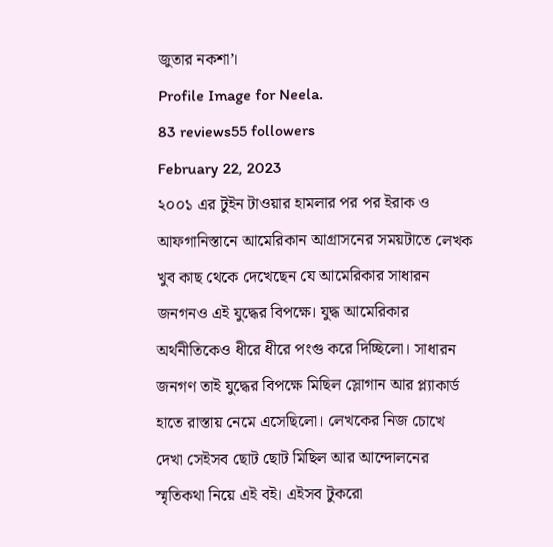জুতার নকশা’।
Profile Image for Neela.
83 reviews55 followers
February 22, 2023
২০০১ এর টুইন টাওয়ার হামলার পর পর ইরাক ও আফগানিস্তানে আমেরিকান আগ্রাসনের সময়টাতে লেখক খুব কাছ থেকে দেখেছেন যে আমেরিকার সাধারন জনগনও এই যুদ্ধের বিপক্ষে। যুদ্ধ আমেরিকার অর্থনীতিকেও ধীরে ধীরে পংগু করে দিচ্ছিলো। সাধারন জনগণ তাই যুদ্ধের বিপক্ষে মিছিল স্লোগান আর প্ল্যাকার্ড হাতে রাস্তায় নেমে এসেছিলো। লেখকের নিজ চোখে দেখা সেইসব ছোট ছোট মিছিল আর আন্দোলনের স্মৃতিকথা নিয়ে এই বই। এইসব টুকরো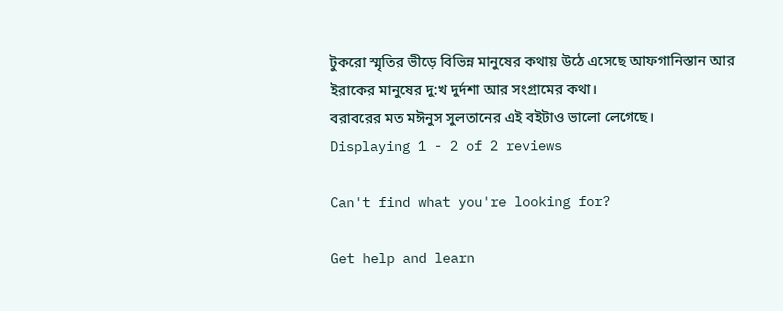টুকরো স্মৃতির ভীড়ে বিভিন্ন মানুষের কথায় উঠে এসেছে আফগানিস্তান আর ইরাকের মানুষের দু:খ দুর্দশা আর সংগ্রামের কথা।
বরাবরের মত মঈনুস সুলতানের এই বইটাও ভালো লেগেছে।
Displaying 1 - 2 of 2 reviews

Can't find what you're looking for?

Get help and learn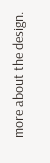more about the design.